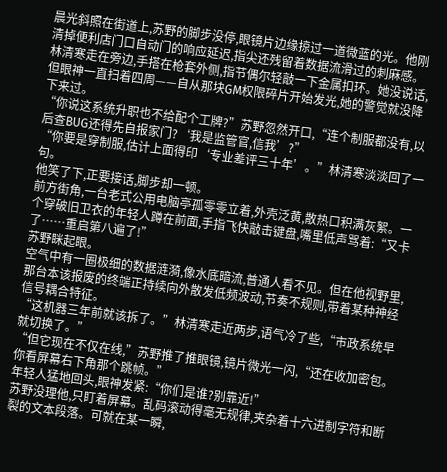晨光斜照在街道上,苏野的脚步没停,眼镜片边缘掠过一道微蓝的光。他刚清掉便利店门口自动门的响应延迟,指尖还残留着数据流滑过的刺麻感。
林清寒走在旁边,手搭在枪套外侧,指节偶尔轻敲一下金属扣环。她没说话,但眼神一直扫着四周——自从那块GM权限碎片开始发光,她的警觉就没降下来过。
“你说这系统升职也不给配个工牌?”苏野忽然开口,“连个制服都没有,以后查BUG还得先自报家门?‘我是监管官,信我’?”
“你要是穿制服,估计上面得印‘专业差评三十年’。”林清寒淡淡回了一句。
他笑了下,正要接话,脚步却一顿。
前方街角,一台老式公用电脑亭孤零零立着,外壳泛黄,散热口积满灰絮。一个穿破旧卫衣的年轻人蹲在前面,手指飞快敲击键盘,嘴里低声骂着:“又卡了……重启第八遍了!”
苏野眯起眼。
空气中有一圈极细的数据涟漪,像水底暗流,普通人看不见。但在他视野里,那台本该报废的终端正持续向外散发低频波动,节奏不规则,带着某种神经信号耦合特征。
“这机器三年前就该拆了。”林清寒走近两步,语气冷了些,“市政系统早就切换了。”
“但它现在不仅在线,”苏野推了推眼镜,镜片微光一闪,“还在收加密包。你看屏幕右下角那个跳帧。”
年轻人猛地回头,眼神发紧:“你们是谁?别靠近!”
苏野没理他,只盯着屏幕。乱码滚动得毫无规律,夹杂着十六进制字符和断裂的文本段落。可就在某一瞬,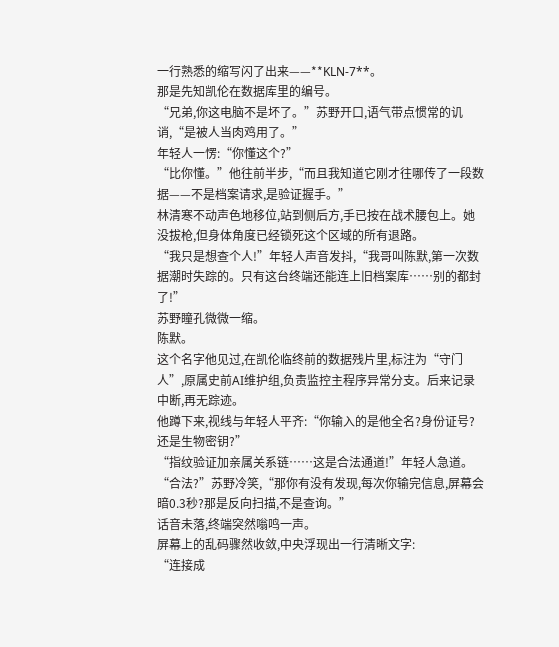一行熟悉的缩写闪了出来——**KLN-7**。
那是先知凯伦在数据库里的编号。
“兄弟,你这电脑不是坏了。”苏野开口,语气带点惯常的讥诮,“是被人当肉鸡用了。”
年轻人一愣:“你懂这个?”
“比你懂。”他往前半步,“而且我知道它刚才往哪传了一段数据——不是档案请求,是验证握手。”
林清寒不动声色地移位,站到侧后方,手已按在战术腰包上。她没拔枪,但身体角度已经锁死这个区域的所有退路。
“我只是想查个人!”年轻人声音发抖,“我哥叫陈默,第一次数据潮时失踪的。只有这台终端还能连上旧档案库……别的都封了!”
苏野瞳孔微微一缩。
陈默。
这个名字他见过,在凯伦临终前的数据残片里,标注为“守门人”,原属史前AI维护组,负责监控主程序异常分支。后来记录中断,再无踪迹。
他蹲下来,视线与年轻人平齐:“你输入的是他全名?身份证号?还是生物密钥?”
“指纹验证加亲属关系链……这是合法通道!”年轻人急道。
“合法?”苏野冷笑,“那你有没有发现,每次你输完信息,屏幕会暗0.3秒?那是反向扫描,不是查询。”
话音未落,终端突然嗡鸣一声。
屏幕上的乱码骤然收敛,中央浮现出一行清晰文字:
“连接成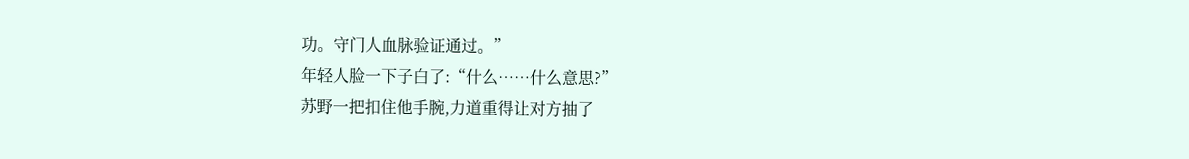功。守门人血脉验证通过。”
年轻人脸一下子白了:“什么……什么意思?”
苏野一把扣住他手腕,力道重得让对方抽了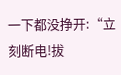一下都没挣开:“立刻断电!拔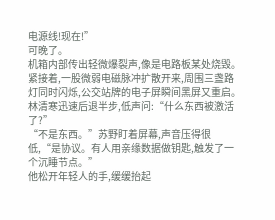电源线!现在!”
可晚了。
机箱内部传出轻微爆裂声,像是电路板某处烧毁。紧接着,一股微弱电磁脉冲扩散开来,周围三盏路灯同时闪烁,公交站牌的电子屏瞬间黑屏又重启。
林清寒迅速后退半步,低声问:“什么东西被激活了?”
“不是东西。”苏野盯着屏幕,声音压得很低,“是协议。有人用亲缘数据做钥匙,触发了一个沉睡节点。”
他松开年轻人的手,缓缓抬起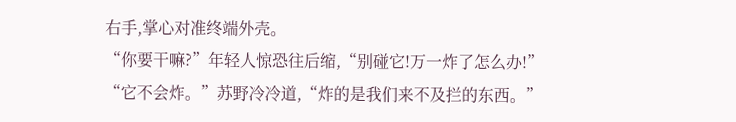右手,掌心对准终端外壳。
“你要干嘛?”年轻人惊恐往后缩,“别碰它!万一炸了怎么办!”
“它不会炸。”苏野冷冷道,“炸的是我们来不及拦的东西。”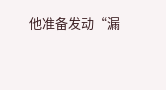他准备发动“漏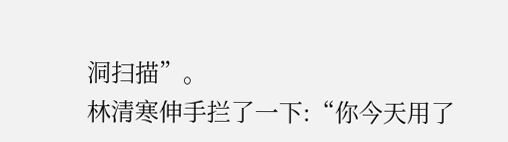洞扫描”。
林清寒伸手拦了一下:“你今天用了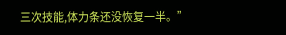三次技能,体力条还没恢复一半。”